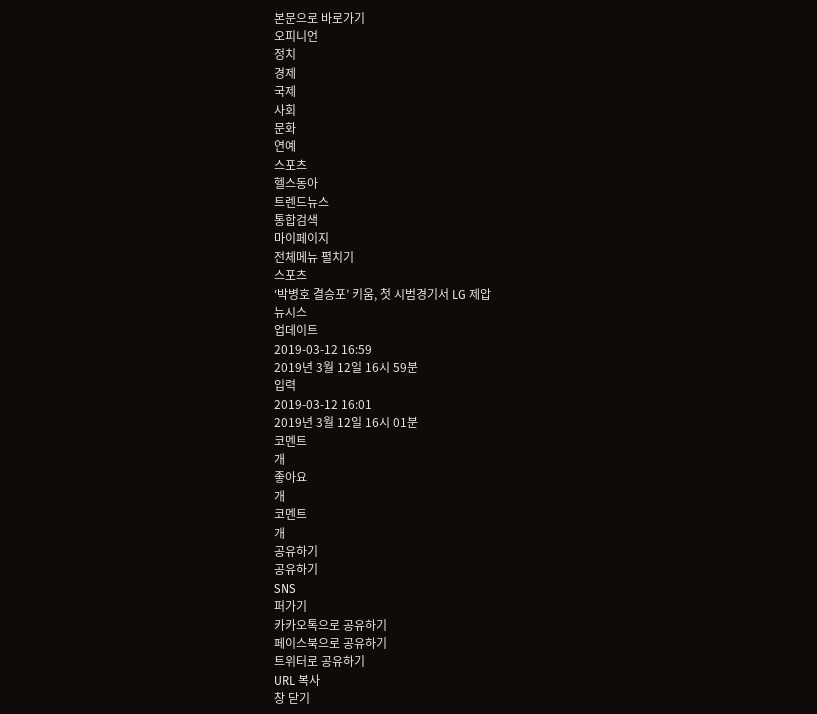본문으로 바로가기
오피니언
정치
경제
국제
사회
문화
연예
스포츠
헬스동아
트렌드뉴스
통합검색
마이페이지
전체메뉴 펼치기
스포츠
‘박병호 결승포’ 키움, 첫 시범경기서 LG 제압
뉴시스
업데이트
2019-03-12 16:59
2019년 3월 12일 16시 59분
입력
2019-03-12 16:01
2019년 3월 12일 16시 01분
코멘트
개
좋아요
개
코멘트
개
공유하기
공유하기
SNS
퍼가기
카카오톡으로 공유하기
페이스북으로 공유하기
트위터로 공유하기
URL 복사
창 닫기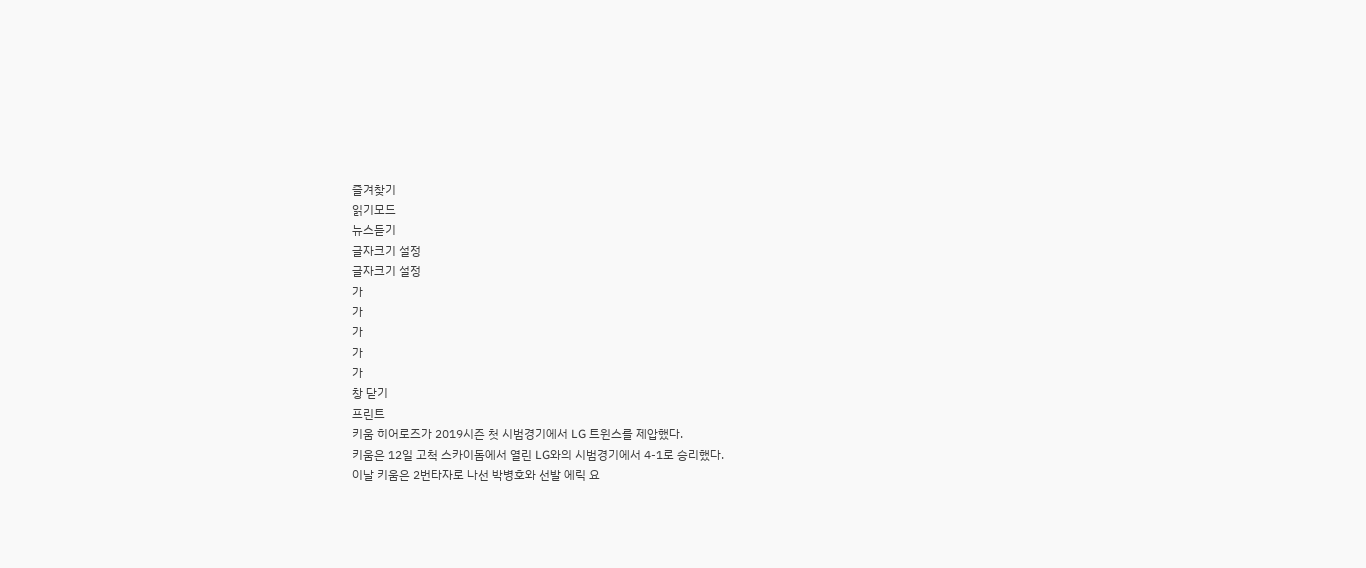즐겨찾기
읽기모드
뉴스듣기
글자크기 설정
글자크기 설정
가
가
가
가
가
창 닫기
프린트
키움 히어로즈가 2019시즌 첫 시범경기에서 LG 트윈스를 제압했다.
키움은 12일 고척 스카이돔에서 열린 LG와의 시범경기에서 4-1로 승리했다.
이날 키움은 2번타자로 나선 박병호와 선발 에릭 요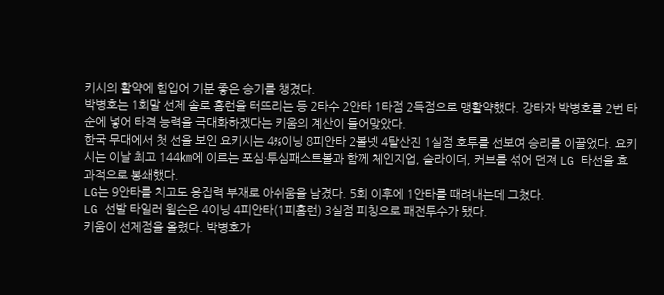키시의 활약에 힘입어 기분 좋은 승기를 챙겼다.
박병호는 1회말 선제 솔로 홈런을 터뜨리는 등 2타수 2안타 1타점 2득점으로 맹활약했다. 강타자 박병호를 2번 타순에 넣어 타격 능력을 극대화하겠다는 키움의 계산이 들어맞았다.
한국 무대에서 첫 선을 보인 요키시는 4⅔이닝 8피안타 2볼넷 4탈산진 1실점 호투를 선보여 승리를 이끌었다. 요키시는 이날 최고 144㎞에 이르는 포심·투심패스트볼과 함께 체인지업, 슬라이더, 커브를 섞어 던져 LG 타선을 효과적으로 봉쇄했다.
LG는 9안타를 치고도 응집력 부재로 아쉬움을 남겼다. 5회 이후에 1안타를 때려내는데 그쳤다.
LG 선발 타일러 윌슨은 4이닝 4피안타(1피홈런) 3실점 피칭으로 패전투수가 됐다.
키움이 선제점을 올렸다. 박병호가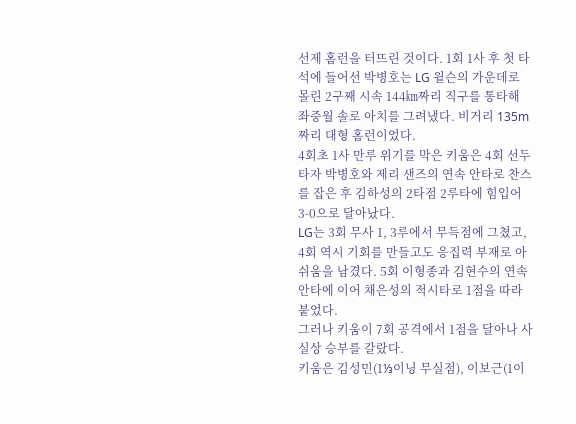선제 홈런을 터뜨린 것이다. 1회 1사 후 첫 타석에 들어선 박병호는 LG 윌슨의 가운데로 몰린 2구째 시속 144㎞짜리 직구를 통타해 좌중월 솔로 아치를 그려냈다. 비거리 135m짜리 대형 홈런이었다.
4회초 1사 만루 위기를 막은 키움은 4회 선두타자 박병호와 제리 샌즈의 연속 안타로 찬스를 잡은 후 김하성의 2타점 2루타에 힘입어 3-0으로 달아났다.
LG는 3회 무사 1, 3루에서 무득점에 그쳤고, 4회 역시 기회를 만들고도 응집력 부재로 아쉬움을 남겼다. 5회 이형종과 김현수의 연속 안타에 이어 채은성의 적시타로 1점을 따라붙었다.
그러나 키움이 7회 공격에서 1점을 달아나 사실상 승부를 갈랐다.
키움은 김성민(1⅓이닝 무실점), 이보근(1이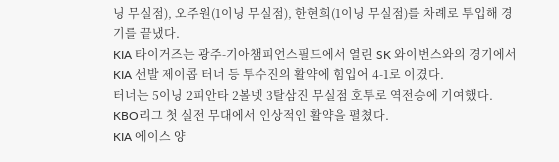닝 무실점), 오주원(1이닝 무실점), 한현희(1이닝 무실점)를 차례로 투입해 경기를 끝냈다.
KIA 타이거즈는 광주-기아챔피언스필드에서 열린 SK 와이번스와의 경기에서 KIA 선발 제이콥 터너 등 투수진의 활약에 힘입어 4-1로 이겼다.
터너는 5이닝 2피안타 2볼넷 3탈삼진 무실점 호투로 역전승에 기여했다. KBO리그 첫 실전 무대에서 인상적인 활약을 펼쳤다.
KIA 에이스 양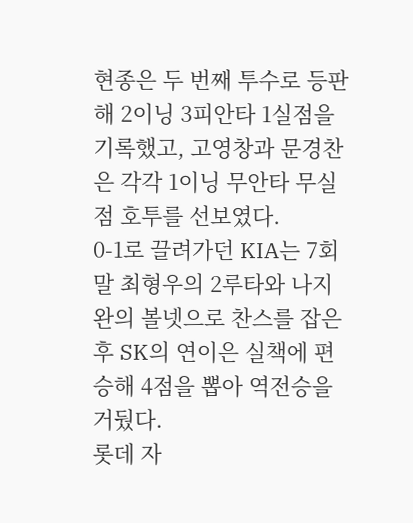현종은 두 번째 투수로 등판해 2이닝 3피안타 1실점을 기록했고, 고영창과 문경찬은 각각 1이닝 무안타 무실점 호투를 선보였다.
0-1로 끌려가던 KIA는 7회말 최형우의 2루타와 나지완의 볼넷으로 찬스를 잡은 후 SK의 연이은 실책에 편승해 4점을 뽑아 역전승을 거뒀다.
롯데 자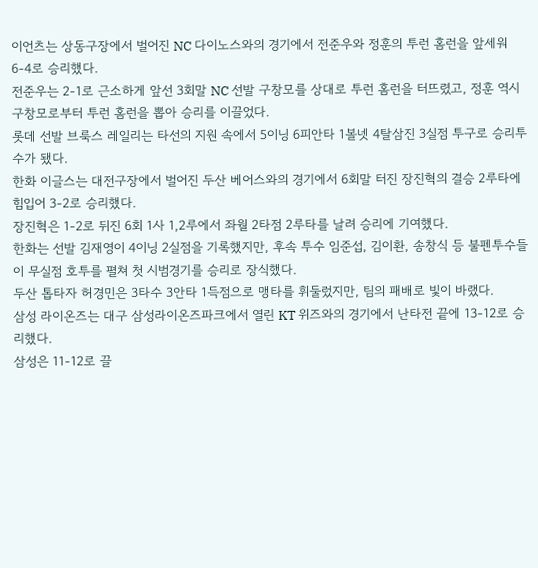이언츠는 상동구장에서 벌어진 NC 다이노스와의 경기에서 전준우와 정훈의 투런 홈런을 앞세워 6-4로 승리했다.
전준우는 2-1로 근소하게 앞선 3회말 NC 선발 구창모를 상대로 투런 홈런을 터뜨렸고, 정훈 역시 구창모로부터 투런 홈런을 뽑아 승리를 이끌었다.
롯데 선발 브룩스 레일리는 타선의 지원 속에서 5이닝 6피안타 1볼넷 4탈삼진 3실점 투구로 승리투수가 됐다.
한화 이글스는 대전구장에서 벌어진 두산 베어스와의 경기에서 6회말 터진 장진혁의 결승 2루타에 힘입어 3-2로 승리했다.
장진혁은 1-2로 뒤진 6회 1사 1,2루에서 좌월 2타점 2루타를 날려 승리에 기여했다.
한화는 선발 김재영이 4이닝 2실점을 기록했지만, 후속 투수 임준섭, 김이환, 송창식 등 불펜투수들이 무실점 호투를 펼쳐 첫 시범경기를 승리로 장식했다.
두산 톱타자 허경민은 3타수 3안타 1득점으로 맹타를 휘둘렀지만, 팀의 패배로 빛이 바랬다.
삼성 라이온즈는 대구 삼성라이온즈파크에서 열린 KT 위즈와의 경기에서 난타전 끝에 13-12로 승리했다.
삼성은 11-12로 끌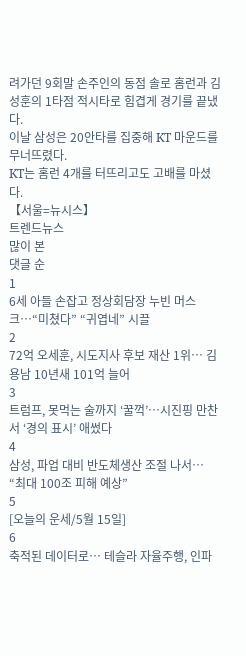려가던 9회말 손주인의 동점 솔로 홈런과 김성훈의 1타점 적시타로 힘겹게 경기를 끝냈다.
이날 삼성은 20안타를 집중해 KT 마운드를 무너뜨렸다.
KT는 홈런 4개를 터뜨리고도 고배를 마셨다.
【서울=뉴시스】
트렌드뉴스
많이 본
댓글 순
1
6세 아들 손잡고 정상회담장 누빈 머스크…“미쳤다” “귀엽네” 시끌
2
72억 오세훈, 시도지사 후보 재산 1위… 김용남 10년새 101억 늘어
3
트럼프, 못먹는 술까지 ‘꿀꺽’…시진핑 만찬서 ‘경의 표시’ 애썼다
4
삼성, 파업 대비 반도체생산 조절 나서… “최대 100조 피해 예상”
5
[오늘의 운세/5월 15일]
6
축적된 데이터로… 테슬라 자율주행, 인파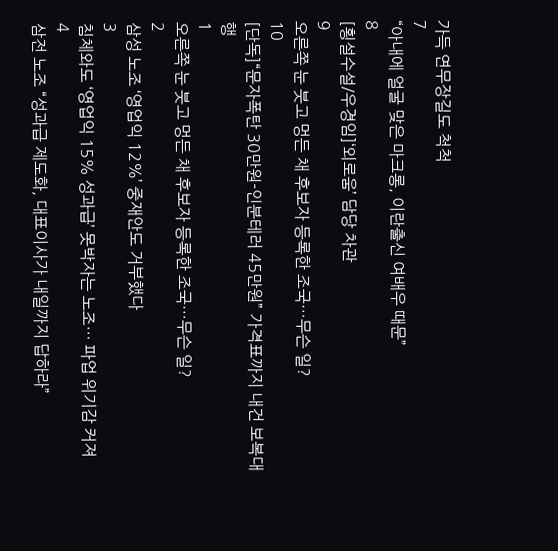가득 연무장길도 척척
7
“아내에 얼굴 맞은 마크롱, 이란출신 여배우 때문”
8
[횡설수설/우경임]‘외로움’ 담당 차관
9
오른쪽 눈 붓고 멍든 채 후보자 등록한 조국…무슨 일?
10
[단독]“문자폭탄 30만원-인분테러 45만원” 가격표까지 내건 보복대행
1
오른쪽 눈 붓고 멍든 채 후보자 등록한 조국…무슨 일?
2
삼성 노조 ‘영업익 12%’ 중재안도 거부했다
3
침체와도 ‘영업익 15% 성과급’ 못박자는 노조… 파업 위기감 커져
4
삼전 노조 “성과급 제도화, 대표이사가 내일까지 답하라”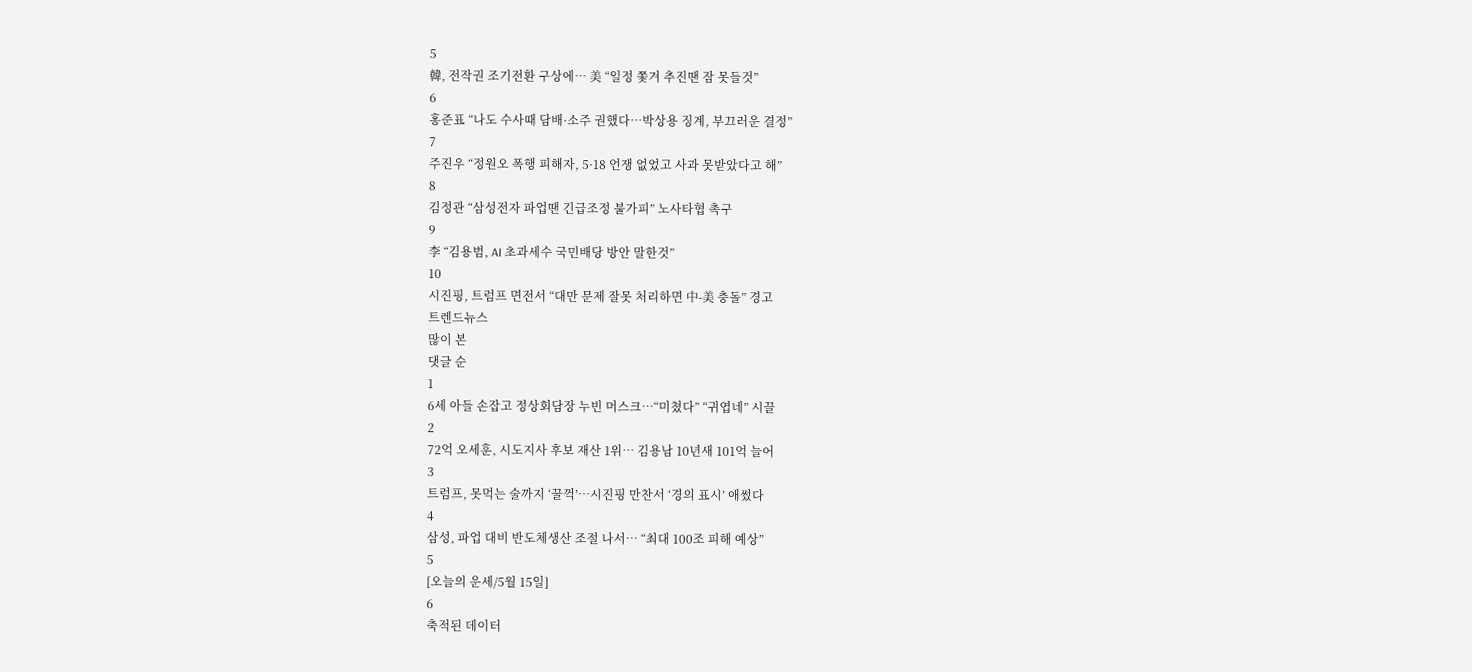5
韓, 전작권 조기전환 구상에… 美 “일정 쫓겨 추진땐 잠 못들것”
6
홍준표 “나도 수사때 담배·소주 권했다…박상용 징계, 부끄러운 결정”
7
주진우 “정원오 폭행 피해자, 5·18 언쟁 없었고 사과 못받았다고 해”
8
김정관 “삼성전자 파업땐 긴급조정 불가피” 노사타협 촉구
9
李 “김용범, AI 초과세수 국민배당 방안 말한것”
10
시진핑, 트럼프 면전서 “대만 문제 잘못 처리하면 中-美 충돌” 경고
트렌드뉴스
많이 본
댓글 순
1
6세 아들 손잡고 정상회담장 누빈 머스크…“미쳤다” “귀엽네” 시끌
2
72억 오세훈, 시도지사 후보 재산 1위… 김용남 10년새 101억 늘어
3
트럼프, 못먹는 술까지 ‘꿀꺽’…시진핑 만찬서 ‘경의 표시’ 애썼다
4
삼성, 파업 대비 반도체생산 조절 나서… “최대 100조 피해 예상”
5
[오늘의 운세/5월 15일]
6
축적된 데이터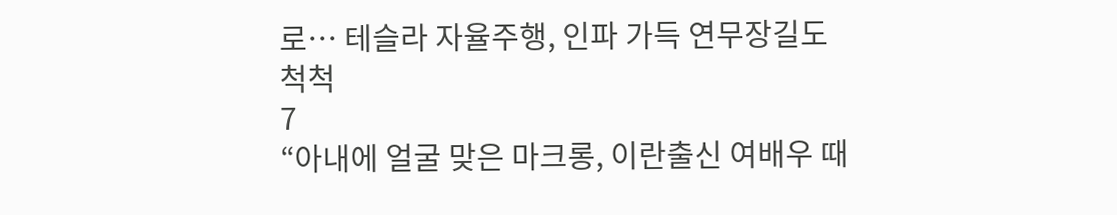로… 테슬라 자율주행, 인파 가득 연무장길도 척척
7
“아내에 얼굴 맞은 마크롱, 이란출신 여배우 때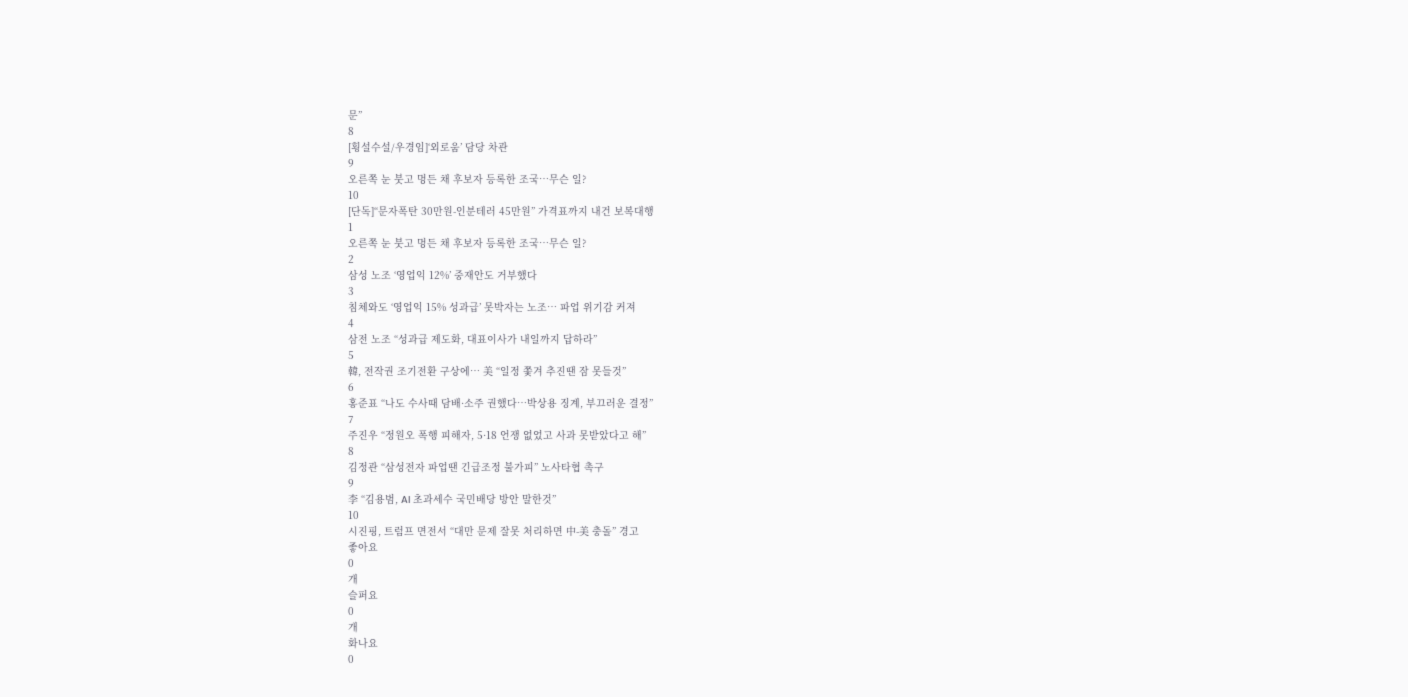문”
8
[횡설수설/우경임]‘외로움’ 담당 차관
9
오른쪽 눈 붓고 멍든 채 후보자 등록한 조국…무슨 일?
10
[단독]“문자폭탄 30만원-인분테러 45만원” 가격표까지 내건 보복대행
1
오른쪽 눈 붓고 멍든 채 후보자 등록한 조국…무슨 일?
2
삼성 노조 ‘영업익 12%’ 중재안도 거부했다
3
침체와도 ‘영업익 15% 성과급’ 못박자는 노조… 파업 위기감 커져
4
삼전 노조 “성과급 제도화, 대표이사가 내일까지 답하라”
5
韓, 전작권 조기전환 구상에… 美 “일정 쫓겨 추진땐 잠 못들것”
6
홍준표 “나도 수사때 담배·소주 권했다…박상용 징계, 부끄러운 결정”
7
주진우 “정원오 폭행 피해자, 5·18 언쟁 없었고 사과 못받았다고 해”
8
김정관 “삼성전자 파업땐 긴급조정 불가피” 노사타협 촉구
9
李 “김용범, AI 초과세수 국민배당 방안 말한것”
10
시진핑, 트럼프 면전서 “대만 문제 잘못 처리하면 中-美 충돌” 경고
좋아요
0
개
슬퍼요
0
개
화나요
0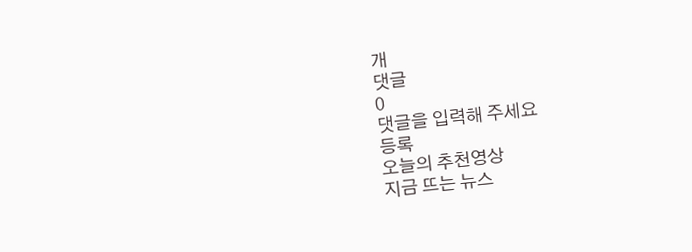개
댓글
0
댓글을 입력해 주세요
등록
오늘의 추천영상
지금 뜨는 뉴스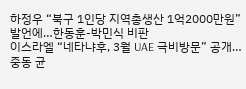하정우 “북구 1인당 지역총생산 1억2000만원” 발언에…한동훈-박민식 비판
이스라엘 “네타냐후, 3월 UAE 극비방문” 공개… 중동 균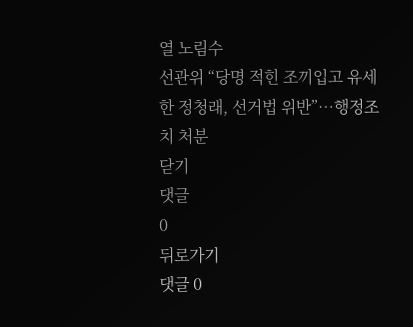열 노림수
선관위 “당명 적힌 조끼입고 유세한 정청래, 선거법 위반”…행정조치 처분
닫기
댓글
0
뒤로가기
댓글 0